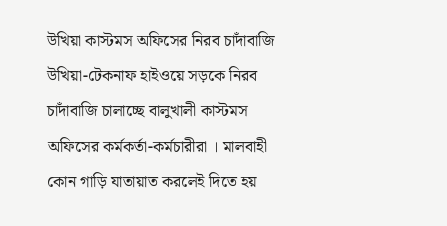উখিয়া কাস্টমস অফিসের নিরব চাদাঁবাজি
উখিয়া-টেকনাফ হাইওয়ে সড়কে নিরব চাদাঁবাজি চালাচ্ছে বালুখালী কাস্টমস অফিসের কর্মকর্তা-কর্মচারীরা । মালবাহী কোন গাড়ি যাতায়াত করলেই দিতে হয়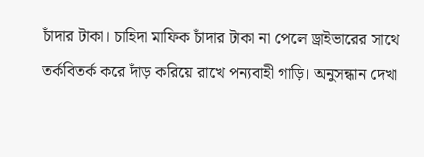চাঁদার টাকা। চাহিদা মাফিক চাঁদার টাকা না পেলে ড্রাইভারের সাথে তর্কবিতর্ক করে দাঁড় করিয়ে রাখে পন্যবাহী গাড়ি। অনুসন্ধান দেখা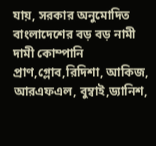যায়, সরকার অনুমোদিত বাংলাদেশের বড় বড় নামী দামী কোম্পানি প্রাণ,গ্লোব,রিদিশা, আকিজ, আরএফএল, বুম্বাই,ড্যানিশ,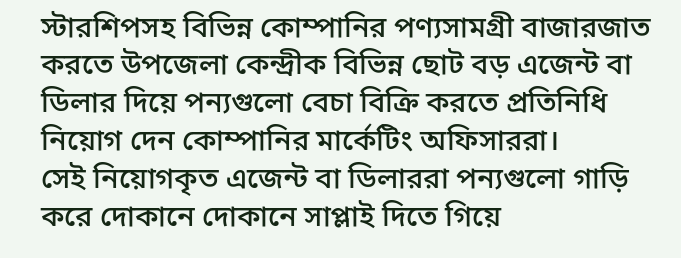স্টারশিপসহ বিভিন্ন কোম্পানির পণ্যসামগ্রী বাজারজাত করতে উপজেলা কেন্দ্রীক বিভিন্ন ছোট বড় এজেন্ট বা ডিলার দিয়ে পন্যগুলো বেচা বিক্রি করতে প্রতিনিধি নিয়োগ দেন কোম্পানির মার্কেটিং অফিসাররা।
সেই নিয়োগকৃত এজেন্ট বা ডিলাররা পন্যগুলো গাড়ি করে দোকানে দোকানে সাপ্লাই দিতে গিয়ে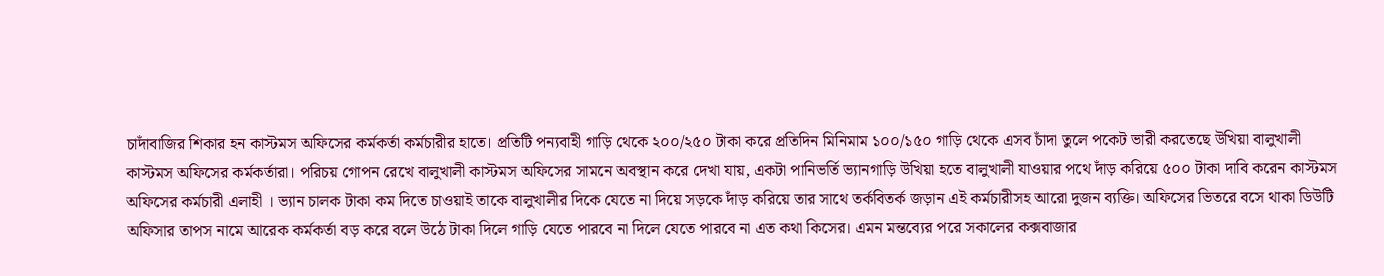চাদাঁবাজির শিকার হন কাস্টমস অফিসের কর্মকর্তা কর্মচারীর হাতে। প্রতিটি পন্যবাহী গাড়ি থেকে ২০০/২৫০ টাকা করে প্রতিদিন মিনিমাম ১০০/১৫০ গাড়ি থেকে এসব চাঁদা তুলে পকেট ভারী করতেছে উখিয়া বালুখালী কাস্টমস অফিসের কর্মকর্তারা। পরিচয় গোপন রেখে বালুখালী কাস্টমস অফিসের সামনে অবস্থান করে দেখা যায়, একটা পানিভর্তি ভ্যানগাড়ি উখিয়া হতে বালুখালী যাওয়ার পথে দাঁড় করিয়ে ৫০০ টাকা দাবি করেন কাস্টমস অফিসের কর্মচারী এলাহী । ভ্যান চালক টাকা কম দিতে চাওয়াই তাকে বালুখালীর দিকে যেতে না দিয়ে সড়কে দাঁড় করিয়ে তার সাথে তর্কবিতর্ক জড়ান এই কর্মচারীসহ আরো দুজন ব্যক্তি। অফিসের ভিতরে বসে থাকা ডিউটি অফিসার তাপস নামে আরেক কর্মকর্তা বড় করে বলে উঠে টাকা দিলে গাড়ি যেতে পারবে না দিলে যেতে পারবে না এত কথা কিসের। এমন মন্তব্যের পরে সকালের কক্সবাজার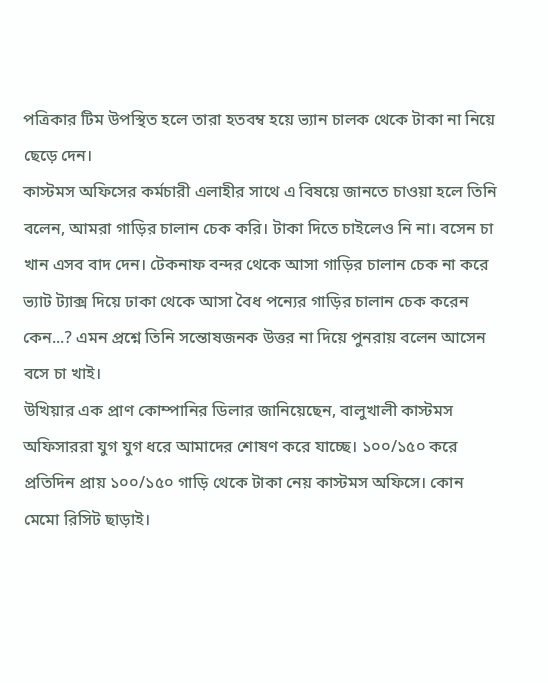পত্রিকার টিম উপস্থিত হলে তারা হতবম্ব হয়ে ভ্যান চালক থেকে টাকা না নিয়ে ছেড়ে দেন।
কাস্টমস অফিসের কর্মচারী এলাহীর সাথে এ বিষয়ে জানতে চাওয়া হলে তিনি বলেন, আমরা গাড়ির চালান চেক করি। টাকা দিতে চাইলেও নি না। বসেন চা খান এসব বাদ দেন। টেকনাফ বন্দর থেকে আসা গাড়ির চালান চেক না করে ভ্যাট ট্যাক্স দিয়ে ঢাকা থেকে আসা বৈধ পন্যের গাড়ির চালান চেক করেন কেন...? এমন প্রশ্নে তিনি সন্তোষজনক উত্তর না দিয়ে পুনরায় বলেন আসেন বসে চা খাই।
উখিয়ার এক প্রাণ কোম্পানির ডিলার জানিয়েছেন, বালুখালী কাস্টমস অফিসাররা যুগ যুগ ধরে আমাদের শোষণ করে যাচ্ছে। ১০০/১৫০ করে প্রতিদিন প্রায় ১০০/১৫০ গাড়ি থেকে টাকা নেয় কাস্টমস অফিসে। কোন মেমো রিসিট ছাড়াই।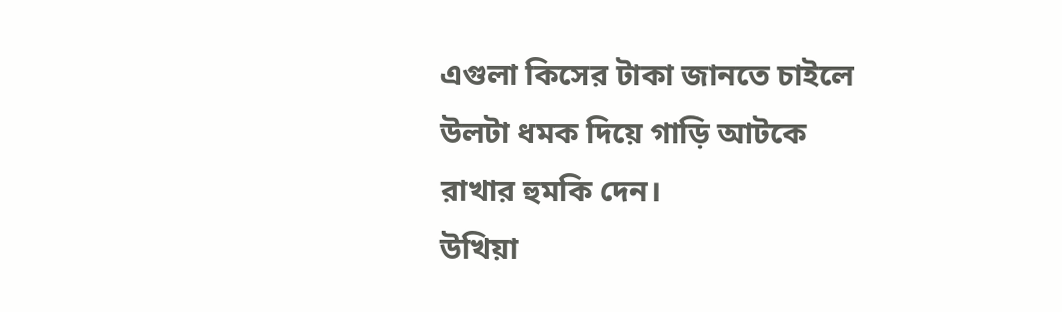এগুলা কিসের টাকা জানতে চাইলে উলটা ধমক দিয়ে গাড়ি আটকে রাখার হুমকি দেন।
উখিয়া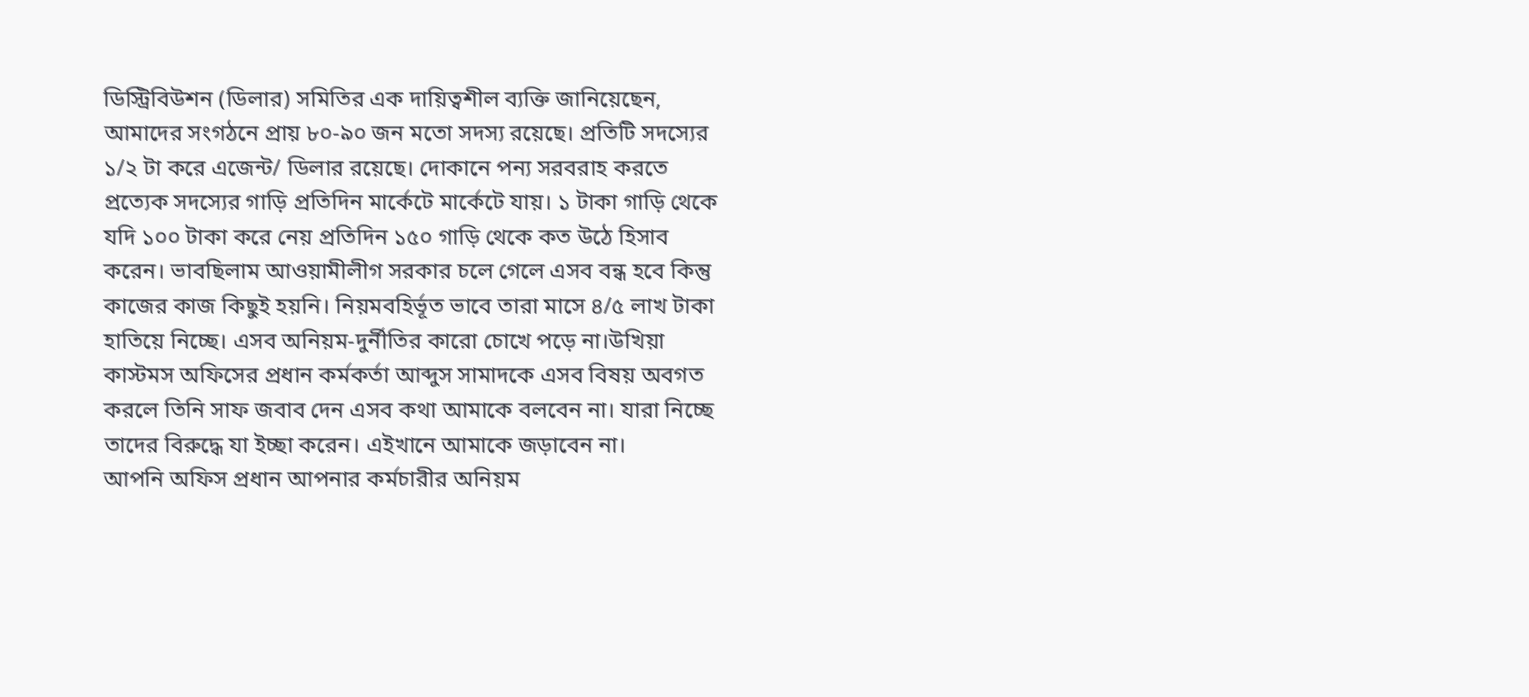ডিস্ট্রিবিউশন (ডিলার) সমিতির এক দায়িত্বশীল ব্যক্তি জানিয়েছেন, আমাদের সংগঠনে প্রায় ৮০-৯০ জন মতো সদস্য রয়েছে। প্রতিটি সদস্যের ১/২ টা করে এজেন্ট/ ডিলার রয়েছে। দোকানে পন্য সরবরাহ করতে প্রত্যেক সদস্যের গাড়ি প্রতিদিন মার্কেটে মার্কেটে যায়। ১ টাকা গাড়ি থেকে যদি ১০০ টাকা করে নেয় প্রতিদিন ১৫০ গাড়ি থেকে কত উঠে হিসাব করেন। ভাবছিলাম আওয়ামীলীগ সরকার চলে গেলে এসব বন্ধ হবে কিন্তু কাজের কাজ কিছুই হয়নি। নিয়মবহির্ভূত ভাবে তারা মাসে ৪/৫ লাখ টাকা হাতিয়ে নিচ্ছে। এসব অনিয়ম-দুর্নীতির কারো চোখে পড়ে না।উখিয়া কাস্টমস অফিসের প্রধান কর্মকর্তা আব্দুস সামাদকে এসব বিষয় অবগত করলে তিনি সাফ জবাব দেন এসব কথা আমাকে বলবেন না। যারা নিচ্ছে তাদের বিরুদ্ধে যা ইচ্ছা করেন। এইখানে আমাকে জড়াবেন না।
আপনি অফিস প্রধান আপনার কর্মচারীর অনিয়ম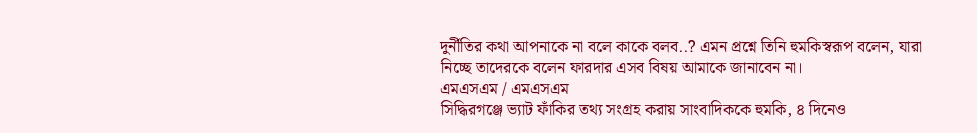দুর্নীতির কথা আপনাকে না বলে কাকে বলব..? এমন প্রশ্নে তিনি হুমকিস্বরূপ বলেন, যারা নিচ্ছে তাদেরকে বলেন ফারদার এসব বিষয় আমাকে জানাবেন না।
এমএসএম / এমএসএম
সিদ্ধিরগঞ্জে ভ্যাট ফাঁকির তথ্য সংগ্রহ করায় সাংবাদিককে হুমকি, ৪ দিনেও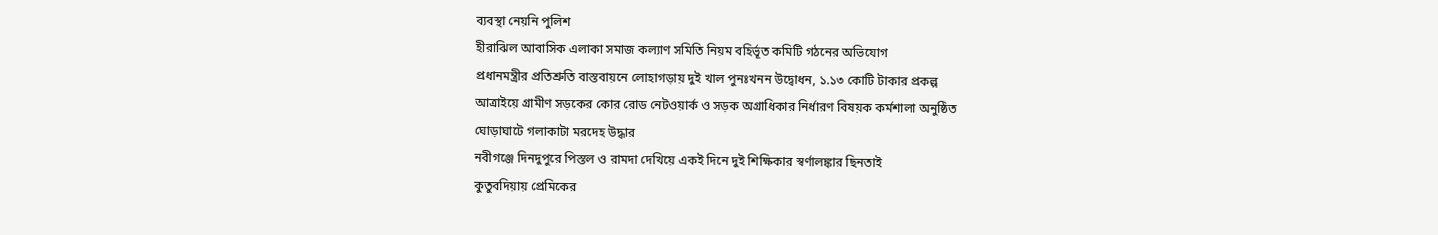ব্যবস্থা নেয়নি পুলিশ
হীরাঝিল আবাসিক এলাকা সমাজ কল্যাণ সমিতি নিয়ম বহির্ভূত কমিটি গঠনের অভিযোগ
প্রধানমন্ত্রীর প্রতিশ্রুতি বাস্তবায়নে লোহাগড়ায় দুই খাল পুনঃখনন উদ্বোধন, ১.১৩ কোটি টাকার প্রকল্প
আত্রাইয়ে গ্রামীণ সড়কের কোর রোড নেটওয়ার্ক ও সড়ক অগ্রাধিকার নির্ধারণ বিষয়ক কর্মশালা অনুষ্ঠিত
ঘোড়াঘাটে গলাকাটা মরদেহ উদ্ধার
নবীগঞ্জে দিনদুপুরে পিস্তল ও রামদা দেখিয়ে একই দিনে দুই শিক্ষিকার স্বর্ণালঙ্কার ছিনতাই
কুতুবদিয়ায় প্রেমিকের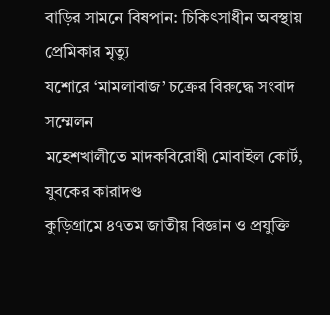বাড়ির সামনে বিষপান: চিকিৎসাধীন অবস্থায় প্রেমিকার মৃত্যু
যশোরে ‘মামলাবাজ’ চক্রের বিরুদ্ধে সংবাদ সম্মেলন
মহেশখালীতে মাদকবিরোধী মোবাইল কোর্ট, যুবকের কারাদণ্ড
কুড়িগ্রামে ৪৭তম জাতীয় বিজ্ঞান ও প্রযুক্তি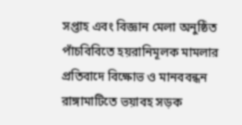সপ্তাহ এবং বিজ্ঞান মেলা অনুষ্ঠিত
পাঁচবিবিতে হয়রানিমূলক মামলার প্রতিবাদে বিক্ষোভ ও মানববন্ধন
রাঙ্গামাটিতে ভয়াবহ সড়ক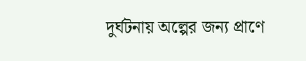দুর্ঘটনায় অল্পের জন্য প্রাণে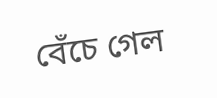বেঁচে গেল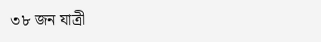৩৮ জন যাত্রী